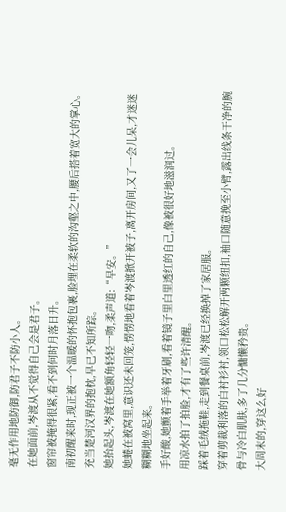毫无作用地防御,防君子不防小人。
在她面前,岑渡从不觉得自己会是君子。
窗帘被掩得很紧,看不到何时月落日升。
南初醒来时,现正被一个温暖的怀抱包裹,脸埋在柔软的沟壑之中,腰后搭着宽大的掌心。充当楚河汉界的抱枕,早已不知所踪。
她抬起头,岑渡在她额角轻轻一吻,柔声道:“早安。”
她蜷在被窝里,意识还未回笼,愣愣地看着岑渡掀开被子,离开房间,又了一会儿呆,才迷迷糊糊地坐起来。
手好酸,她颤着手举着牙刷,看着镜子里白里透红的自己,像被很好地滋润过。
用凉水拍了拍脸,才有了些许清醒。
踩着毛绒拖鞋,走到餐桌前,岑渡已经换掉了家居服。
穿着剪裁利落的白衬衫衬,领口松松解开两颗纽扣,袖口随意挽至小臂,露出线条干净的腕骨与冷白肌肤,多了几分慵懒矜贵。
大周末的,穿这么好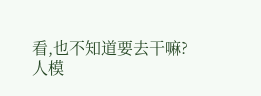看,也不知道要去干嘛?
人模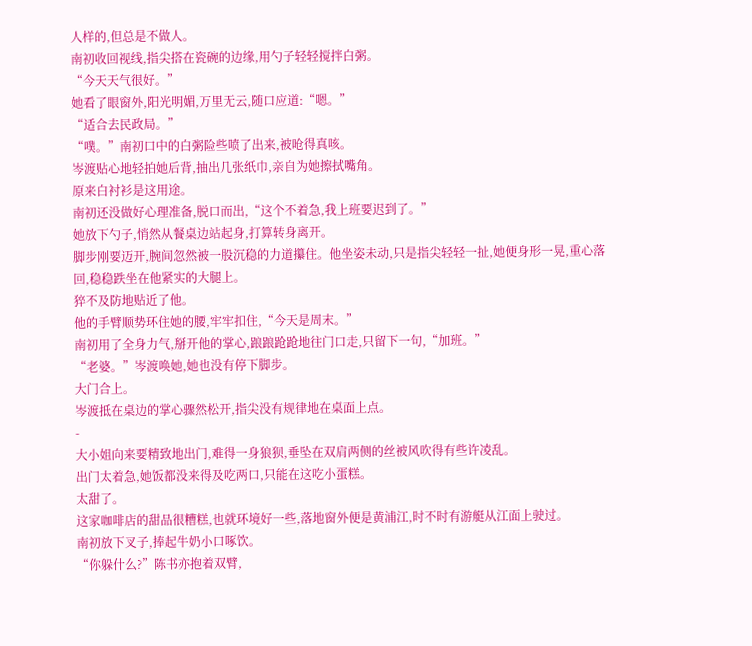人样的,但总是不做人。
南初收回视线,指尖搭在瓷碗的边缘,用勺子轻轻搅拌白粥。
“今天天气很好。”
她看了眼窗外,阳光明媚,万里无云,随口应道:“嗯。”
“适合去民政局。”
“噗。”南初口中的白粥险些喷了出来,被呛得真咳。
岑渡贴心地轻拍她后背,抽出几张纸巾,亲自为她擦拭嘴角。
原来白衬衫是这用途。
南初还没做好心理准备,脱口而出,“这个不着急,我上班要迟到了。”
她放下勺子,悄然从餐桌边站起身,打算转身离开。
脚步刚要迈开,腕间忽然被一股沉稳的力道攥住。他坐姿未动,只是指尖轻轻一扯,她便身形一晃,重心落回,稳稳跌坐在他紧实的大腿上。
猝不及防地贴近了他。
他的手臂顺势环住她的腰,牢牢扣住,“今天是周末。”
南初用了全身力气,掰开他的掌心,踉踉跄跄地往门口走,只留下一句,“加班。”
“老婆。”岑渡唤她,她也没有停下脚步。
大门合上。
岑渡抵在桌边的掌心骤然松开,指尖没有规律地在桌面上点。
-
大小姐向来要精致地出门,难得一身狼狈,垂坠在双肩两侧的丝被风吹得有些许凌乱。
出门太着急,她饭都没来得及吃两口,只能在这吃小蛋糕。
太甜了。
这家咖啡店的甜品很糟糕,也就环境好一些,落地窗外便是黄浦江,时不时有游艇从江面上驶过。
南初放下叉子,捧起牛奶小口啄饮。
“你躲什么?”陈书亦抱着双臂,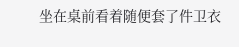坐在桌前看着随便套了件卫衣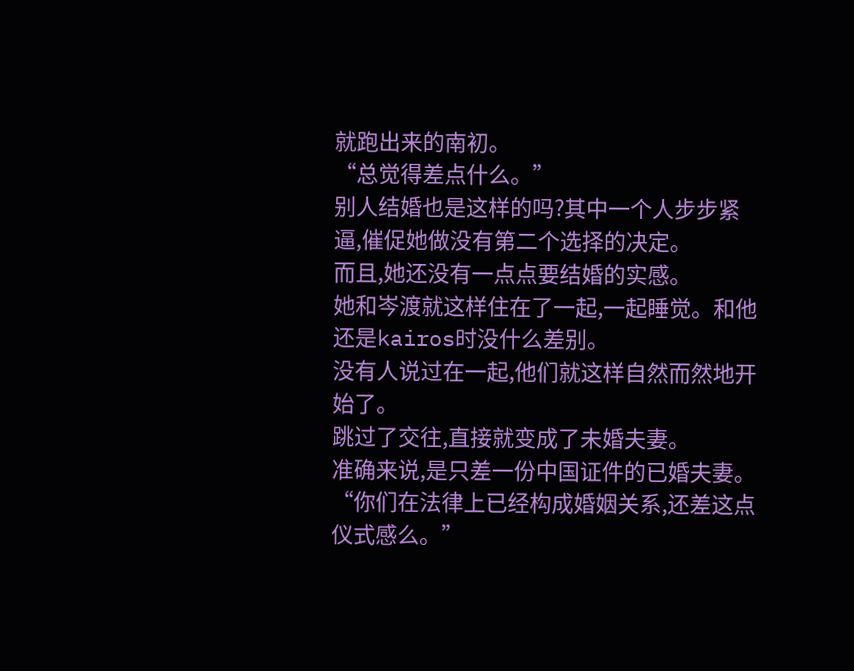就跑出来的南初。
“总觉得差点什么。”
别人结婚也是这样的吗?其中一个人步步紧逼,催促她做没有第二个选择的决定。
而且,她还没有一点点要结婚的实感。
她和岑渡就这样住在了一起,一起睡觉。和他还是kairos时没什么差别。
没有人说过在一起,他们就这样自然而然地开始了。
跳过了交往,直接就变成了未婚夫妻。
准确来说,是只差一份中国证件的已婚夫妻。
“你们在法律上已经构成婚姻关系,还差这点仪式感么。”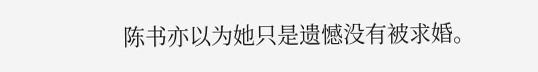陈书亦以为她只是遗憾没有被求婚。